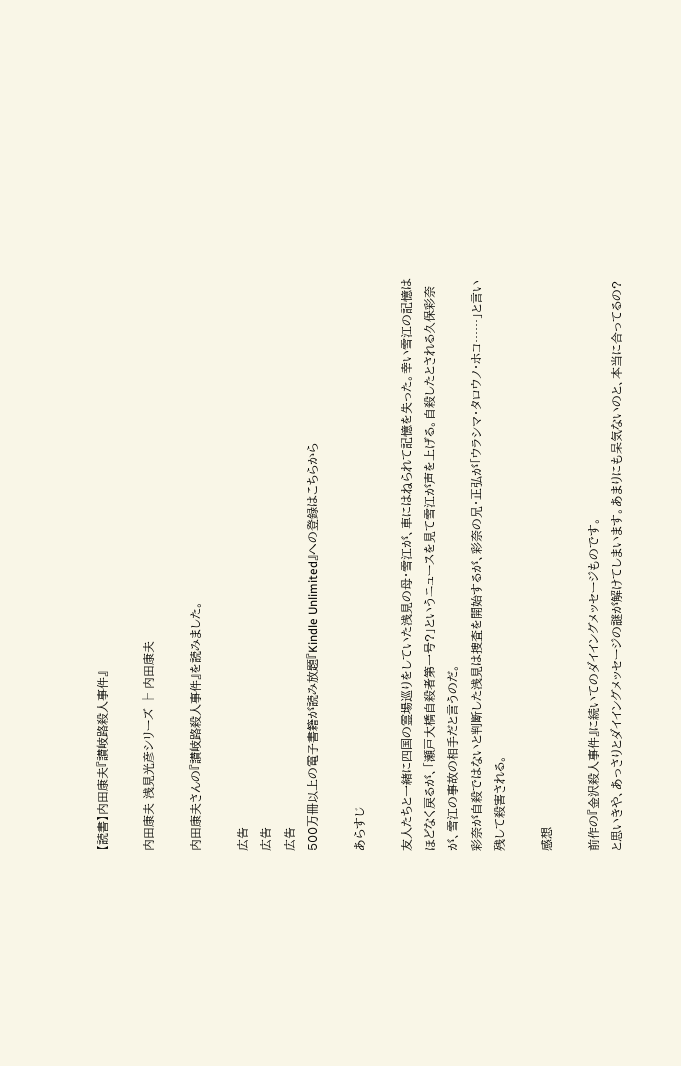【読書】内田康夫『讃岐路殺人事件』

内田康夫 浅見光彦シリーズ ├ 内田康夫

内田康夫さんの『讃岐路殺人事件』を読みました。

広告
広告
広告
500万冊以上の電子書籍が読み放題『Kindle Unlimited』への登録はこちらから

あらすじ

友人たちと一緒に四国の霊場巡りをしていた浅見の母・雪江が、車にはねられて記憶を失った。幸い雪江の記憶はほどなく戻るが、「瀬戸大橋自殺者第一号?」というニュースを見て雪江が声を上げる。自殺したとされる久保彩奈が、雪江の事故の相手だと言うのだ。
彩奈が自殺ではないと判断した浅見は捜査を開始するが、彩奈の兄・正弘が「ウラシマ・タロウノ・ホコ……」と言い残して殺害される。

感想

前作の『金沢殺人事件』に続いてのダイイングメッセージものです。
と思いきや、あっさりとダイイングメッセージの謎が解けてしまいます。あまりにも呆気ないのと、本当に合ってるの?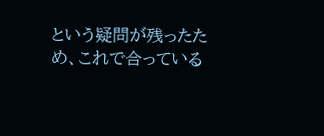という疑問が残ったため、これで合っている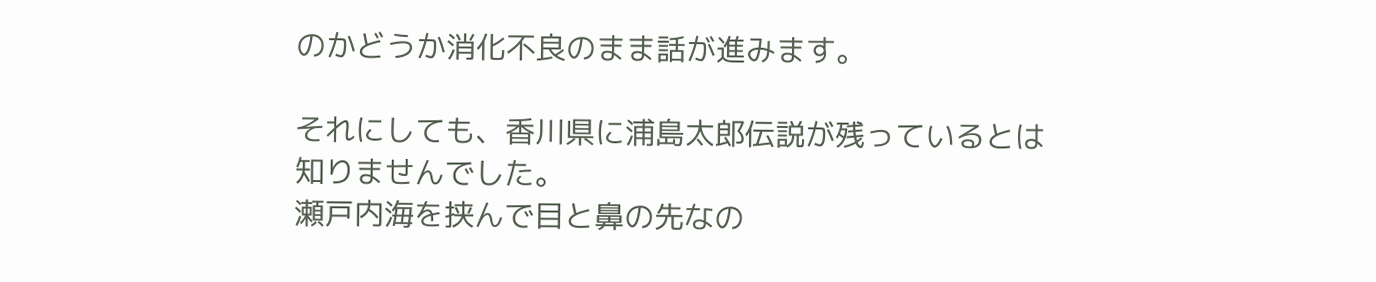のかどうか消化不良のまま話が進みます。

それにしても、香川県に浦島太郎伝説が残っているとは知りませんでした。
瀬戸内海を挟んで目と鼻の先なの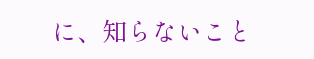に、知らないこと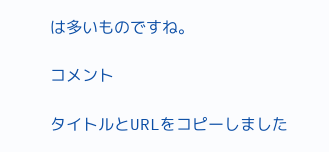は多いものですね。

コメント

タイトルとURLをコピーしました